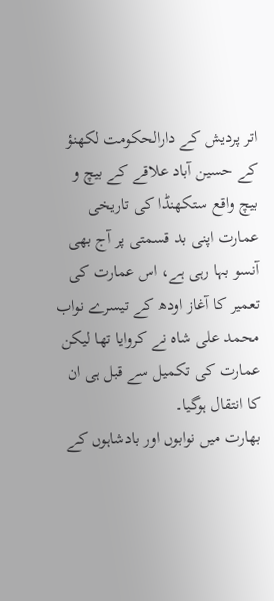اتر پردیش کے دارالحکومت لکھنؤ کے حسین آباد علاقے کے بیچ و بیچ واقع ستکھنڈا کی تاریخی عمارت اپنی بد قسمتی پر آج بھی آنسو بہا رہی ہے، اس عمارت کی تعمیر کا آغاز اودھ کے تیسرے نواب محمد علی شاہ نے کروایا تھا لیکن عمارت کی تکمیل سے قبل ہی ان کا انتقال ہوگیا۔
بھارت میں نوابوں اور بادشاہوں کے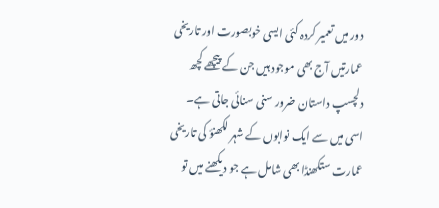دور میں تعمیر کردہ کئی ایسی خوبصورت اور تاریخی عمارتیں آج بھی موجود ہیں جن کے پیچھے کچھ دلچسپ داستان ضرور سنی سنائی جاتی ہے۔
اسی میں سے ایک نوابوں کے شہر لکھنؤ کی تاریخی عمارت ستکھنڈا بھی شامل ہے جو دیکھنے میں تو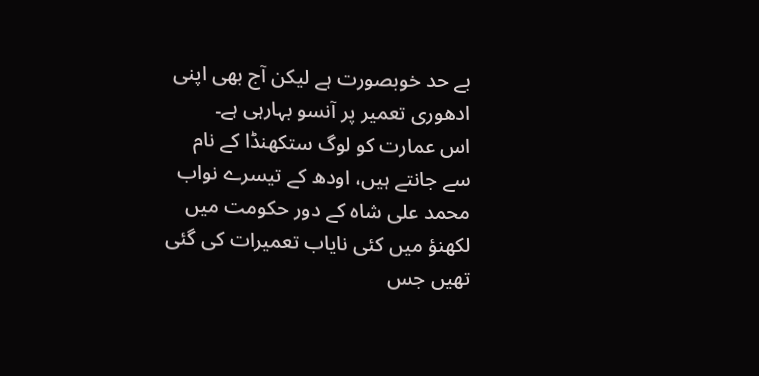بے حد خوبصورت ہے لیکن آج بھی اپنی ادھوری تعمیر پر آنسو بہارہی ہے۔
اس عمارت کو لوگ ستکھنڈا کے نام سے جانتے ہیں، اودھ کے تیسرے نواب محمد علی شاہ کے دور حکومت میں لکھنؤ میں کئی نایاب تعمیرات کی گئی تھیں جس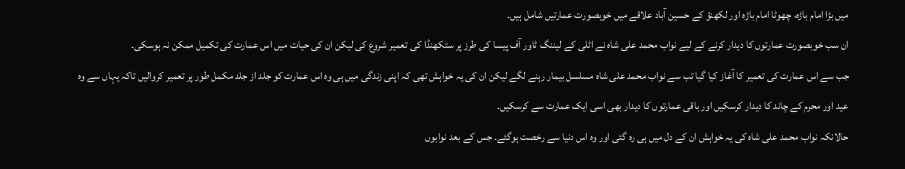میں بڑا امام باڑہ، چھوٹا امام باڑہ اور لکھنؤ کے حسین آباد علاقے میں خوبصورت عمارتیں شامل ہیں۔
ان سب خوبصورت عمارتوں کا دیدار کرنے کے لیے نواب محمد علی شاہ نے اٹلی کے لیننگ ٹاور آف پیسا کی طرز پر ستکھنڈا کی تعمیر شروع کی لیکن ان کی حیات میں اس عمارت کی تکمیل ممکن نہ ہوسکی۔
جب سے اس عمارت کی تعمیر کا آغاز کیا گیا تب سے نواب محمد علی شاہ مسلسل بیمار رہنے لگے لیکن ان کی یہ خواہش تھی کہ اپنی زندگی میں ہی وہ اس عمارت کو جلد از جلد مکمل طور پر تعمیر کروالیں تاکہ یہاں سے وہ عید اور محرم کے چاند کا دیدار کرسکیں اور باقی عمارتوں کا دیدار بھی اسی ایک عمارت سے کرسکیں۔
حالانکہ نواب محمد علی شاہ کی یہ خواہش ان کے دل میں ہی رہ گئی اور وہ اس دنیا سے رخصت ہوگئے۔ جس کے بعد نوابوں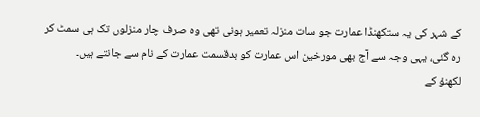کے شہر کی یہ ستکھنڈا عمارت جو سات منزلہ تعمیر ہونی تھی وہ صرف چار منزلوں تک ہی سمٹ کر رہ گئی، یہی وجہ سے آج بھی مورخین اس عمارت کو بدقسمت عمارت کے نام سے جانتے ہیں۔
لکھنؤ کے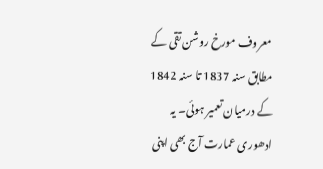معروف مورخ روشن تقی کے مطابق سنہ 1837 تا سنہ 1842 کے درمیان تعمیر ہوئی۔ یہ ادھوری عمارت آج بھی اپنی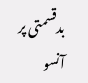بدقسمتی پر آنسو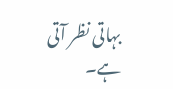بہاتی نظر آتی ہے۔